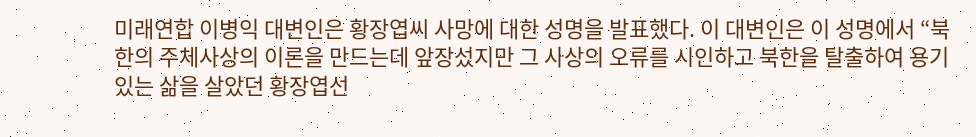미래연합 이병익 대변인은 황장엽씨 사망에 대한 성명을 발표했다. 이 대변인은 이 성명에서 “북한의 주체사상의 이론을 만드는데 앞장섰지만 그 사상의 오류를 시인하고 북한을 탈출하여 용기있는 삶을 살았던 황장엽선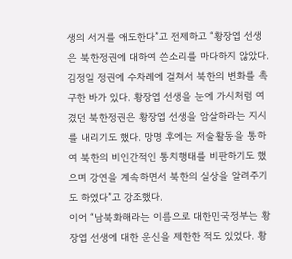생의 서거를 애도한다”고 전제하고 “황장엽 선생은 북한정권에 대하여 쓴소리를 마다하지 않았다. 김정일 정권에 수차례에 걸쳐서 북한의 변화를 촉구한 바가 있다. 황장엽 선생을 눈에 가시처럼 여겼던 북한정권은 황장엽 선생을 암살하라는 지시를 내리기도 했다. 망명 후에는 저술활동을 통하여 북한의 비인간적인 통치행태를 비판하기도 했으며 강연을 계속하면서 북한의 실상을 알려주기도 하였다”고 강조했다.
이어 “남북화해라는 이름으로 대한민국정부는 황장엽 선생에 대한 운신을 제한한 적도 있었다. 황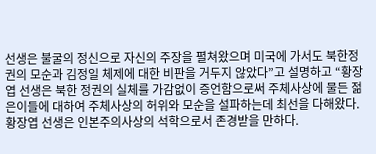선생은 불굴의 정신으로 자신의 주장을 펼쳐왔으며 미국에 가서도 북한정권의 모순과 김정일 체제에 대한 비판을 거두지 않았다”고 설명하고 “황장엽 선생은 북한 정권의 실체를 가감없이 증언함으로써 주체사상에 물든 젊은이들에 대하여 주체사상의 허위와 모순을 설파하는데 최선을 다해왔다. 황장엽 선생은 인본주의사상의 석학으로서 존경받을 만하다.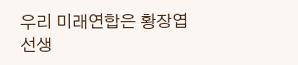우리 미래연합은 황장엽선생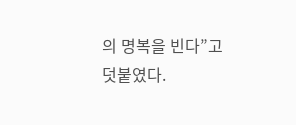의 명복을 빈다”고 덧붙였다.